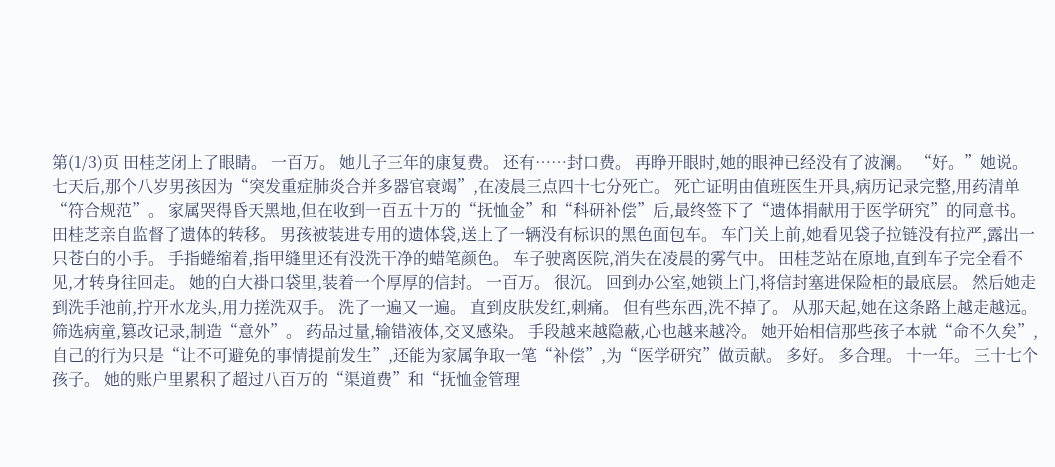第(1/3)页 田桂芝闭上了眼睛。 一百万。 她儿子三年的康复费。 还有……封口费。 再睁开眼时,她的眼神已经没有了波澜。 “好。”她说。 七天后,那个八岁男孩因为“突发重症肺炎合并多器官衰竭”,在凌晨三点四十七分死亡。 死亡证明由值班医生开具,病历记录完整,用药清单“符合规范”。 家属哭得昏天黑地,但在收到一百五十万的“抚恤金”和“科研补偿”后,最终签下了“遗体捐献用于医学研究”的同意书。 田桂芝亲自监督了遗体的转移。 男孩被装进专用的遗体袋,送上了一辆没有标识的黑色面包车。 车门关上前,她看见袋子拉链没有拉严,露出一只苍白的小手。 手指蜷缩着,指甲缝里还有没洗干净的蜡笔颜色。 车子驶离医院,消失在凌晨的雾气中。 田桂芝站在原地,直到车子完全看不见,才转身往回走。 她的白大褂口袋里,装着一个厚厚的信封。 一百万。 很沉。 回到办公室,她锁上门,将信封塞进保险柜的最底层。 然后她走到洗手池前,拧开水龙头,用力搓洗双手。 洗了一遍又一遍。 直到皮肤发红,刺痛。 但有些东西,洗不掉了。 从那天起,她在这条路上越走越远。 筛选病童,篡改记录,制造“意外”。 药品过量,输错液体,交叉感染。 手段越来越隐蔽,心也越来越冷。 她开始相信那些孩子本就“命不久矣”,自己的行为只是“让不可避免的事情提前发生”,还能为家属争取一笔“补偿”,为“医学研究”做贡献。 多好。 多合理。 十一年。 三十七个孩子。 她的账户里累积了超过八百万的“渠道费”和“抚恤金管理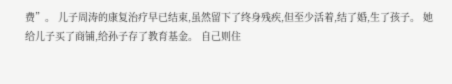费”。 儿子周涛的康复治疗早已结束,虽然留下了终身残疾,但至少活着,结了婚,生了孩子。 她给儿子买了商铺,给孙子存了教育基金。 自己则住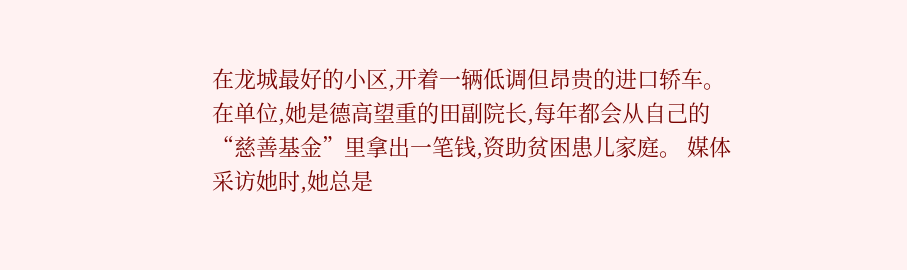在龙城最好的小区,开着一辆低调但昂贵的进口轿车。 在单位,她是德高望重的田副院长,每年都会从自己的“慈善基金”里拿出一笔钱,资助贫困患儿家庭。 媒体采访她时,她总是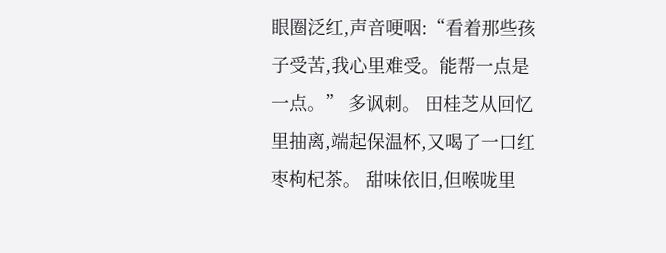眼圈泛红,声音哽咽:“看着那些孩子受苦,我心里难受。能帮一点是一点。” 多讽刺。 田桂芝从回忆里抽离,端起保温杯,又喝了一口红枣枸杞茶。 甜味依旧,但喉咙里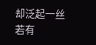却泛起一丝若有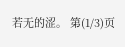若无的涩。 第(1/3)页